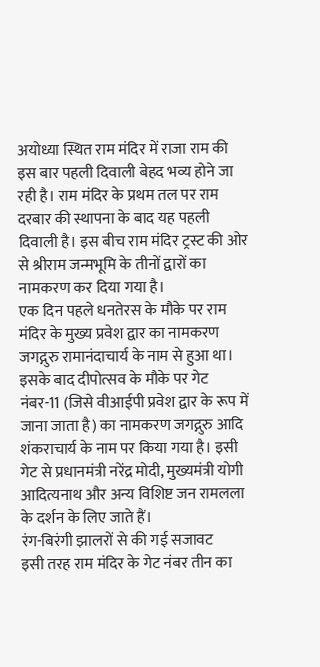अयोध्या स्थित राम मंदिर में राजा राम की इस बार पहली दिवाली बेहद भव्य होने जा रही है। राम मंदिर के प्रथम तल पर राम दरबार की स्थापना के बाद यह पहली दिवाली है। इस बीच राम मंदिर ट्रस्ट की ओर से श्रीराम जन्मभूमि के तीनों द्वारों का नामकरण कर दिया गया है।
एक दिन पहले धनतेरस के मौके पर राम मंदिर के मुख्य प्रवेश द्वार का नामकरण जगद्गुरु रामानंदाचार्य के नाम से हुआ था। इसके बाद दीपोत्सव के मौके पर गेट नंबर-11 (जिसे वीआईपी प्रवेश द्वार के रूप में जाना जाता है) का नामकरण जगद्गुरु आदि शंकराचार्य के नाम पर किया गया है। इसी गेट से प्रधानमंत्री नरेंद्र मोदी, मुख्यमंत्री योगी आदित्यनाथ और अन्य विशिष्ट जन रामलला के दर्शन के लिए जाते हैं।
रंग-बिरंगी झालरों से की गई सजावट
इसी तरह राम मंदिर के गेट नंबर तीन का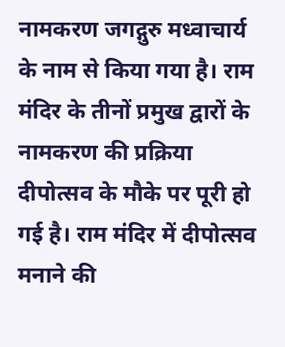नामकरण जगद्गुरु मध्वाचार्य के नाम से किया गया है। राम मंदिर के तीनों प्रमुख द्वारों के नामकरण की प्रक्रिया दीपोत्सव के मौके पर पूरी हो गई है। राम मंदिर में दीपोत्सव मनाने की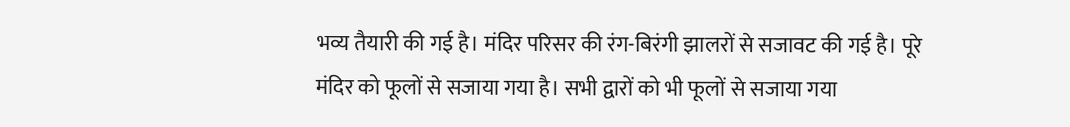भव्य तैयारी की गई है। मंदिर परिसर की रंग-बिरंगी झालरों से सजावट की गई है। पूरे मंदिर को फूलों से सजाया गया है। सभी द्वारों को भी फूलों से सजाया गया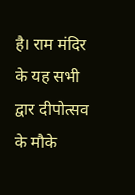है। राम मंदिर के यह सभी द्वार दीपोत्सव के मौके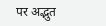पर अद्भुत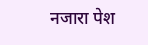नजारा पेश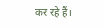कर रहे हैं।